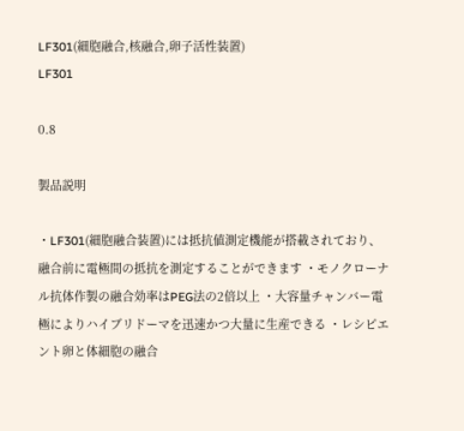LF301(細胞融合,核融合,卵子活性装置)
LF301

0.8

製品説明

・LF301(細胞融合装置)には抵抗値測定機能が搭載されており、融合前に電極間の抵抗を測定することができます ・モノクローナル抗体作製の融合効率はPEG法の2倍以上 ・大容量チャンバー電極によりハイブリドーマを迅速かつ大量に生産できる ・レシピエント卵と体細胞の融合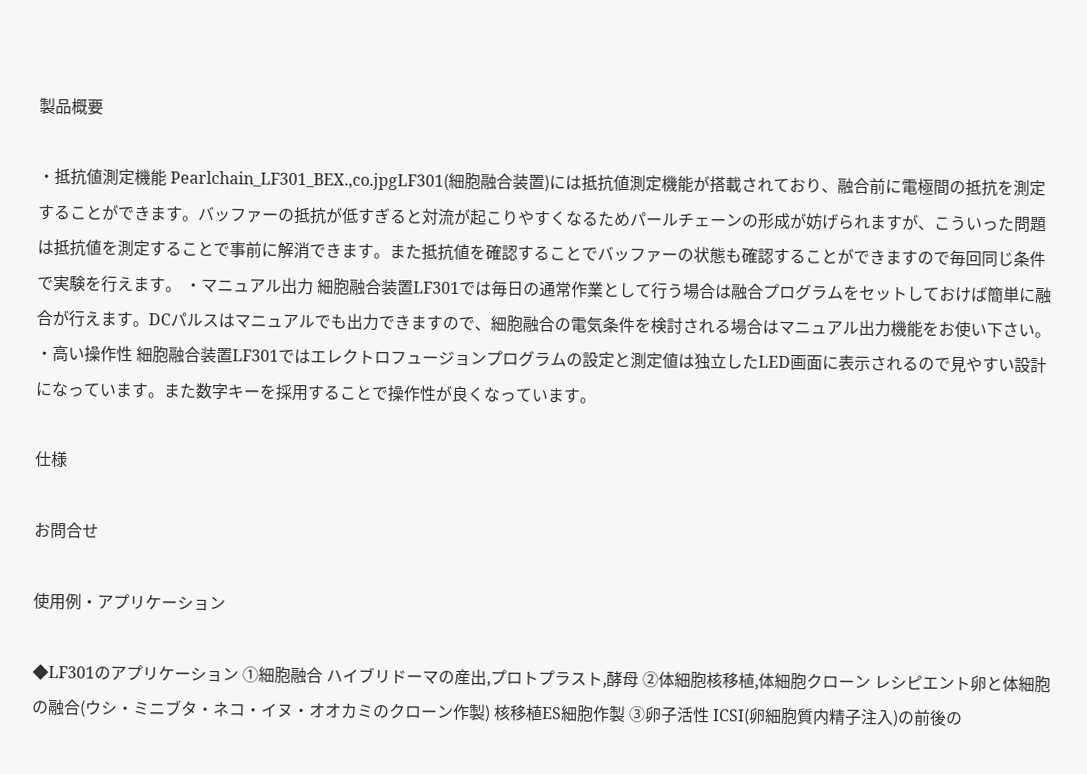製品概要

・抵抗値測定機能 Pearlchain_LF301_BEX.,co.jpgLF301(細胞融合装置)には抵抗値測定機能が搭載されており、融合前に電極間の抵抗を測定することができます。バッファーの抵抗が低すぎると対流が起こりやすくなるためパールチェーンの形成が妨げられますが、こういった問題は抵抗値を測定することで事前に解消できます。また抵抗値を確認することでバッファーの状態も確認することができますので毎回同じ条件で実験を行えます。 ・マニュアル出力 細胞融合装置LF301では毎日の通常作業として行う場合は融合プログラムをセットしておけば簡単に融合が行えます。DCパルスはマニュアルでも出力できますので、細胞融合の電気条件を検討される場合はマニュアル出力機能をお使い下さい。 ・高い操作性 細胞融合装置LF301ではエレクトロフュージョンプログラムの設定と測定値は独立したLED画面に表示されるので見やすい設計になっています。また数字キーを採用することで操作性が良くなっています。

仕様

お問合せ

使用例・アプリケーション

◆LF301のアプリケーション ①細胞融合 ハイブリドーマの産出,プロトプラスト,酵母 ②体細胞核移植,体細胞クローン レシピエント卵と体細胞の融合(ウシ・ミニブタ・ネコ・イヌ・オオカミのクローン作製) 核移植ES細胞作製 ③卵子活性 ICSI(卵細胞質内精子注入)の前後の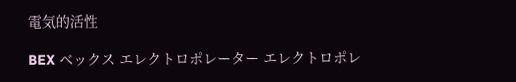電気的活性

BEX ベックス エレクトロポレーター エレクトロポレ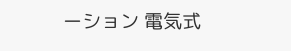ーション 電気式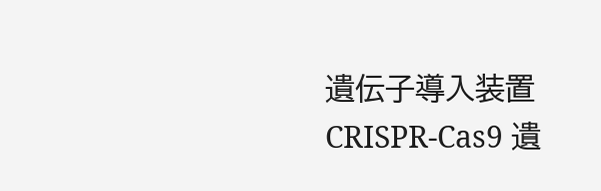遺伝子導入装置 CRISPR-Cas9 遺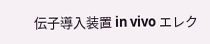伝子導入装置 in vivo エレク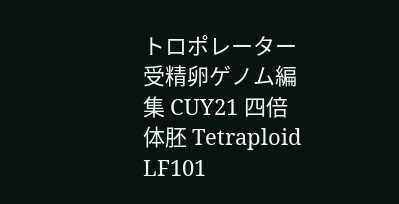トロポレーター 受精卵ゲノム編集 CUY21 四倍体胚 Tetraploid LF101